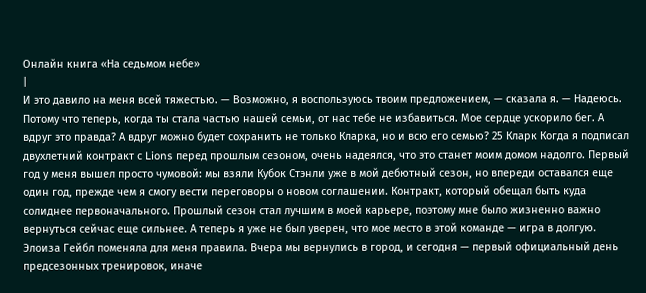Онлайн книга «На седьмом небе»
|
И это давило на меня всей тяжестью. — Возможно, я воспользуюсь твоим предложением, — сказала я. — Надеюсь. Потому что теперь, когда ты стала частью нашей семьи, от нас тебе не избавиться. Мое сердце ускорило бег. А вдруг это правда? А вдруг можно будет сохранить не только Кларка, но и всю его семью? 25 Кларк Когда я подписал двухлетний контракт с Lions перед прошлым сезоном, очень надеялся, что это станет моим домом надолго. Первый год у меня вышел просто чумовой: мы взяли Кубок Стэнли уже в мой дебютный сезон, но впереди оставался еще один год, прежде чем я смогу вести переговоры о новом соглашении. Контракт, который обещал быть куда солиднее первоначального. Прошлый сезон стал лучшим в моей карьере, поэтому мне было жизненно важно вернуться сейчас еще сильнее. А теперь я уже не был уверен, что мое место в этой команде — игра в долгую. Элоиза Гейбл поменяла для меня правила. Вчера мы вернулись в город, и сегодня — первый официальный день предсезонных тренировок, иначе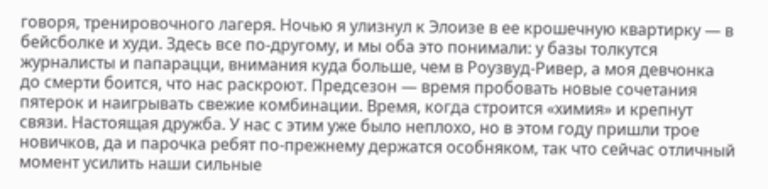говоря, тренировочного лагеря. Ночью я улизнул к Элоизе в ее крошечную квартирку — в бейсболке и худи. Здесь все по-другому, и мы оба это понимали: у базы толкутся журналисты и папарацци, внимания куда больше, чем в Роузвуд-Ривер, а моя девчонка до смерти боится, что нас раскроют. Предсезон — время пробовать новые сочетания пятерок и наигрывать свежие комбинации. Время, когда строится «химия» и крепнут связи. Настоящая дружба. У нас с этим уже было неплохо, но в этом году пришли трое новичков, да и парочка ребят по-прежнему держатся особняком, так что сейчас отличный момент усилить наши сильные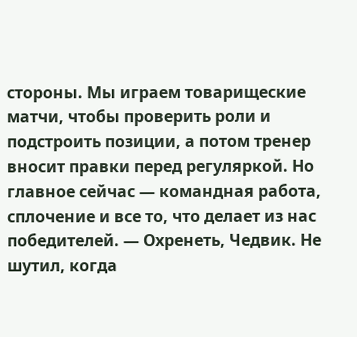стороны. Мы играем товарищеские матчи, чтобы проверить роли и подстроить позиции, а потом тренер вносит правки перед регуляркой. Но главное сейчас — командная работа, сплочение и все то, что делает из нас победителей. — Охренеть, Чедвик. Не шутил, когда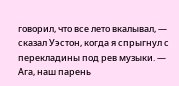говорил, что все лето вкалывал, — сказал Уэстон, когда я спрыгнул с перекладины под рев музыки. — Ага, наш парень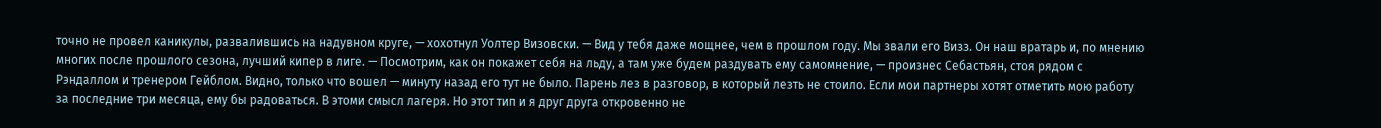точно не провел каникулы, развалившись на надувном круге, — хохотнул Уолтер Визовски. — Вид у тебя даже мощнее, чем в прошлом году. Мы звали его Визз. Он наш вратарь и, по мнению многих после прошлого сезона, лучший кипер в лиге. — Посмотрим, как он покажет себя на льду, а там уже будем раздувать ему самомнение, — произнес Себастьян, стоя рядом с Рэндаллом и тренером Гейблом. Видно, только что вошел — минуту назад его тут не было. Парень лез в разговор, в который лезть не стоило. Если мои партнеры хотят отметить мою работу за последние три месяца, ему бы радоваться. В этоми смысл лагеря. Но этот тип и я друг друга откровенно не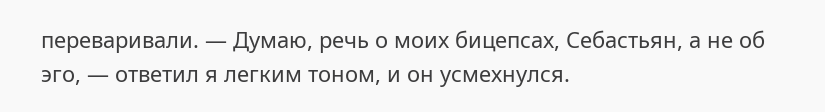переваривали. — Думаю, речь о моих бицепсах, Себастьян, а не об эго, — ответил я легким тоном, и он усмехнулся.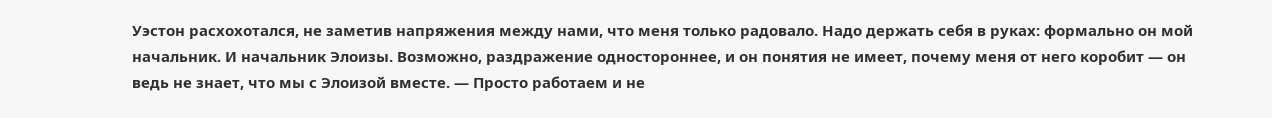Уэстон расхохотался, не заметив напряжения между нами, что меня только радовало. Надо держать себя в руках: формально он мой начальник. И начальник Элоизы. Возможно, раздражение одностороннее, и он понятия не имеет, почему меня от него коробит — он ведь не знает, что мы с Элоизой вместе. — Просто работаем и не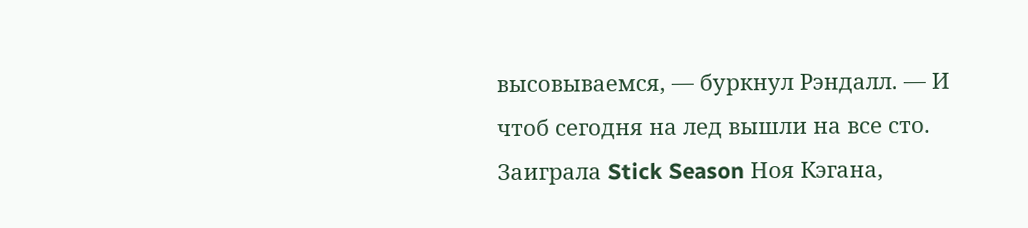высовываемся, — буркнул Рэндалл. — И чтоб сегодня на лед вышли на все сто. Заиграла Stick Season Ноя Кэгана,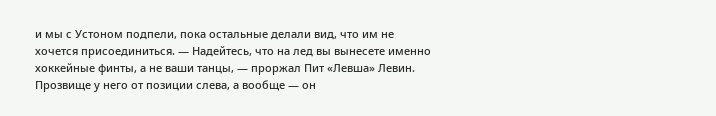и мы с Устоном подпели, пока остальные делали вид, что им не хочется присоединиться. — Надейтесь, что на лед вы вынесете именно хоккейные финты, а не ваши танцы, — проржал Пит «Левша» Левин. Прозвище у него от позиции слева, а вообще — он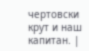чертовски крут и наш капитан. |